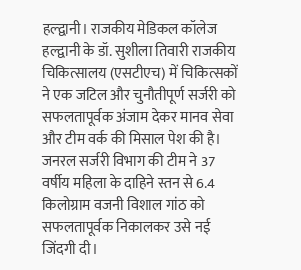हल्द्वानी। राजकीय मेडिकल कॉलेज हल्द्वानी के डॉ. सुशीला तिवारी राजकीय चिकित्सालय (एसटीएच) में चिकित्सकों ने एक जटिल और चुनौतीपूर्ण सर्जरी को सफलतापूर्वक अंजाम देकर मानव सेवा और टीम वर्क की मिसाल पेश की है। जनरल सर्जरी विभाग की टीम ने 37 वर्षीय महिला के दाहिने स्तन से 6.4 किलोग्राम वजनी विशाल गांठ को सफलतापूर्वक निकालकर उसे नई जिंदगी दी।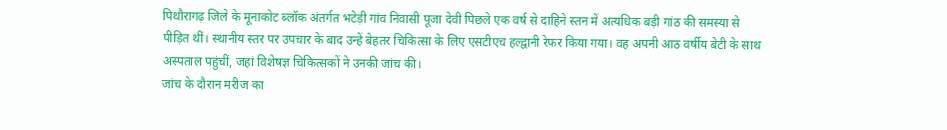पिथौरागढ़ जिले के मूनाकोट ब्लॉक अंतर्गत भटेड़ी गांव निवासी पूजा देवी पिछले एक वर्ष से दाहिने स्तन में अत्यधिक बड़ी गांठ की समस्या से पीड़ित थीं। स्थानीय स्तर पर उपचार के बाद उन्हें बेहतर चिकित्सा के लिए एसटीएच हल्द्वानी रेफर किया गया। वह अपनी आठ वर्षीय बेटी के साथ अस्पताल पहुंचीं, जहां विशेषज्ञ चिकित्सकों ने उनकी जांच की।
जांच के दौरान मरीज का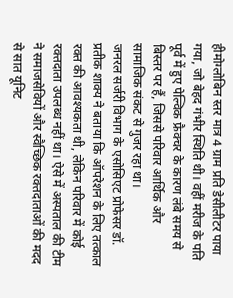हीमोग्लोबिन स्तर मात्र 4 ग्राम प्रति डेसीलीटर पाया गया, जो बेहद गंभीर स्थिति थी। वहीं मरीज के पति पूर्व में हुए पेल्विक फ्रैक्चर के कारण लंबे समय से बिस्तर पर हैं, जिससे परिवार आर्थिक और सामाजिक संकट से गुजर रहा था।
जनरल सर्जरी विभाग के एसोसिएट प्रोफेसर डॉ. प्रतीक शाक्य ने बताया कि ऑपरेशन के लिए तत्काल रक्त की आवश्यकता थी, लेकिन परिवार में कोई रक्तदाता उपलब्ध नहीं था। ऐसे में अस्पताल की टीम ने समाजसेवियों और स्वैच्छिक रक्तदाताओं की मदद से सात यूनिट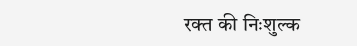रक्त की निःशुल्क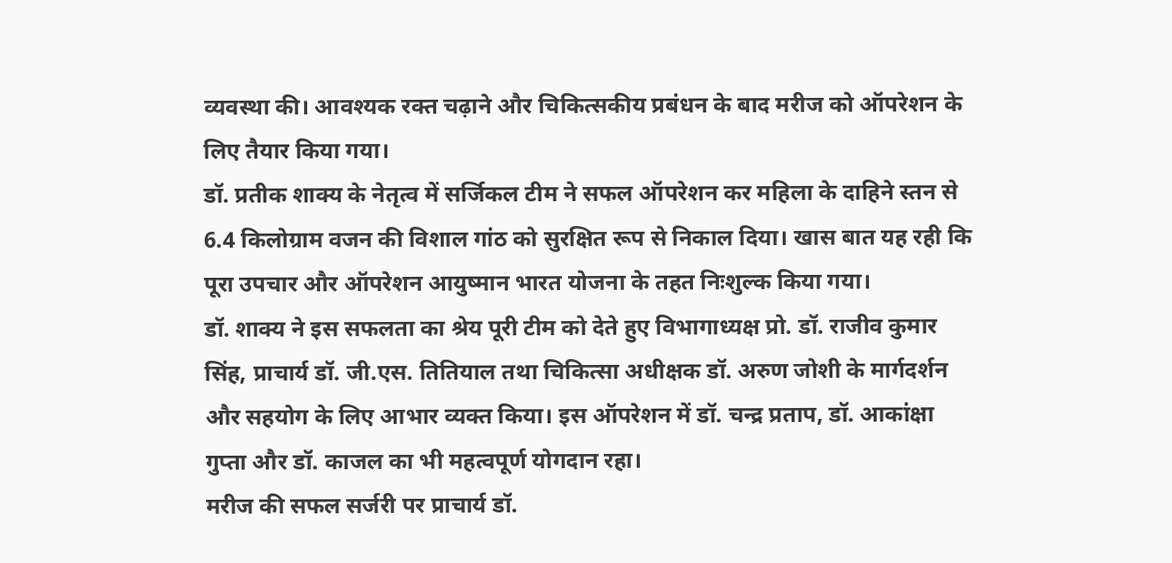व्यवस्था की। आवश्यक रक्त चढ़ाने और चिकित्सकीय प्रबंधन के बाद मरीज को ऑपरेशन के लिए तैयार किया गया।
डॉ. प्रतीक शाक्य के नेतृत्व में सर्जिकल टीम ने सफल ऑपरेशन कर महिला के दाहिने स्तन से 6.4 किलोग्राम वजन की विशाल गांठ को सुरक्षित रूप से निकाल दिया। खास बात यह रही कि पूरा उपचार और ऑपरेशन आयुष्मान भारत योजना के तहत निःशुल्क किया गया।
डॉ. शाक्य ने इस सफलता का श्रेय पूरी टीम को देते हुए विभागाध्यक्ष प्रो. डॉ. राजीव कुमार सिंह, प्राचार्य डॉ. जी.एस. तितियाल तथा चिकित्सा अधीक्षक डॉ. अरुण जोशी के मार्गदर्शन और सहयोग के लिए आभार व्यक्त किया। इस ऑपरेशन में डॉ. चन्द्र प्रताप, डॉ. आकांक्षा गुप्ता और डॉ. काजल का भी महत्वपूर्ण योगदान रहा।
मरीज की सफल सर्जरी पर प्राचार्य डॉ.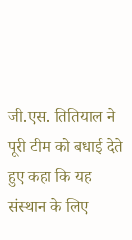जी.एस. तितियाल ने पूरी टीम को बधाई देते हुए कहा कि यह संस्थान के लिए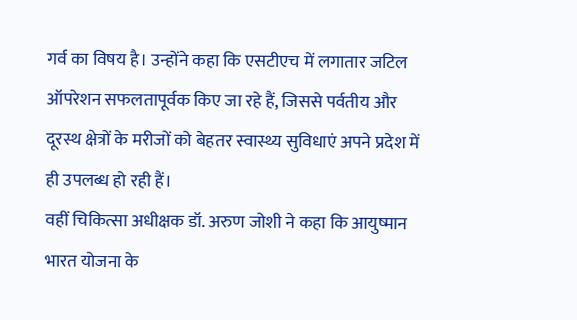गर्व का विषय है। उन्होंने कहा कि एसटीएच में लगातार जटिल ऑपरेशन सफलतापूर्वक किए जा रहे हैं, जिससे पर्वतीय और दूरस्थ क्षेत्रों के मरीजों को बेहतर स्वास्थ्य सुविधाएं अपने प्रदेश में ही उपलब्ध हो रही हैं।
वहीं चिकित्सा अधीक्षक डॉ. अरुण जोशी ने कहा कि आयुष्मान भारत योजना के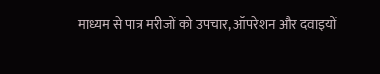माध्यम से पात्र मरीजों को उपचार, ऑपरेशन और दवाइयों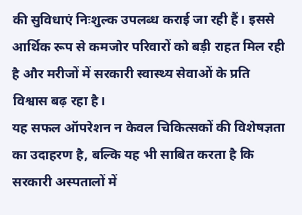की सुविधाएं निःशुल्क उपलब्ध कराई जा रही हैं। इससे आर्थिक रूप से कमजोर परिवारों को बड़ी राहत मिल रही है और मरीजों में सरकारी स्वास्थ्य सेवाओं के प्रति विश्वास बढ़ रहा है।
यह सफल ऑपरेशन न केवल चिकित्सकों की विशेषज्ञता का उदाहरण है, बल्कि यह भी साबित करता है कि सरकारी अस्पतालों में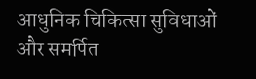आधुनिक चिकित्सा सुविधाओं और समर्पित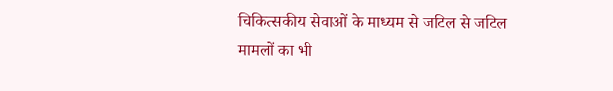चिकित्सकीय सेवाओं के माध्यम से जटिल से जटिल मामलों का भी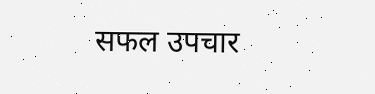सफल उपचार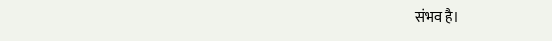संभव है।